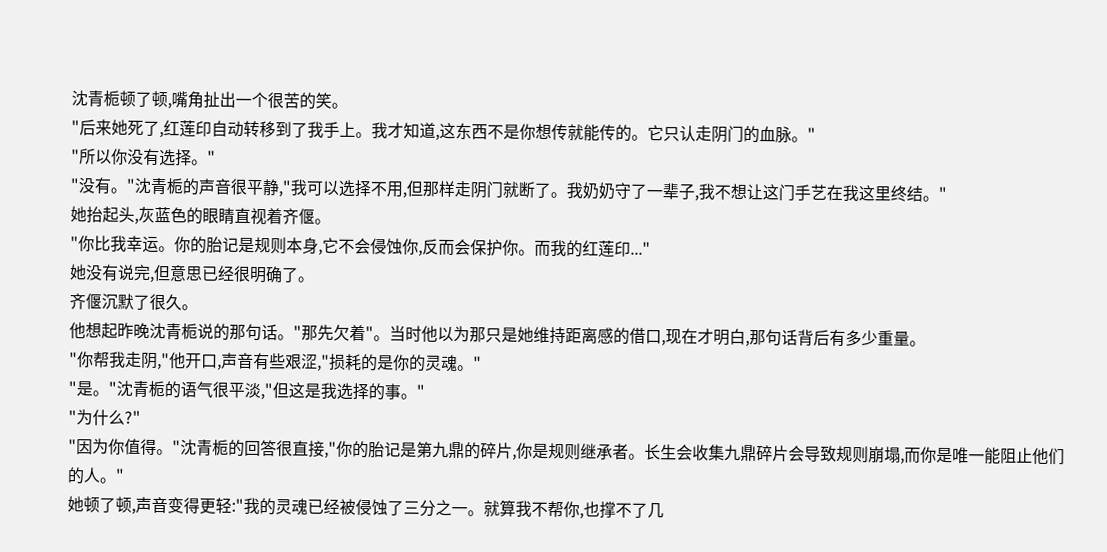沈青栀顿了顿,嘴角扯出一个很苦的笑。
"后来她死了,红莲印自动转移到了我手上。我才知道,这东西不是你想传就能传的。它只认走阴门的血脉。"
"所以你没有选择。"
"没有。"沈青栀的声音很平静,"我可以选择不用,但那样走阴门就断了。我奶奶守了一辈子,我不想让这门手艺在我这里终结。"
她抬起头,灰蓝色的眼睛直视着齐偃。
"你比我幸运。你的胎记是规则本身,它不会侵蚀你,反而会保护你。而我的红莲印..."
她没有说完,但意思已经很明确了。
齐偃沉默了很久。
他想起昨晚沈青栀说的那句话。"那先欠着"。当时他以为那只是她维持距离感的借口,现在才明白,那句话背后有多少重量。
"你帮我走阴,"他开口,声音有些艰涩,"损耗的是你的灵魂。"
"是。"沈青栀的语气很平淡,"但这是我选择的事。"
"为什么?"
"因为你值得。"沈青栀的回答很直接,"你的胎记是第九鼎的碎片,你是规则继承者。长生会收集九鼎碎片会导致规则崩塌,而你是唯一能阻止他们的人。"
她顿了顿,声音变得更轻:"我的灵魂已经被侵蚀了三分之一。就算我不帮你,也撑不了几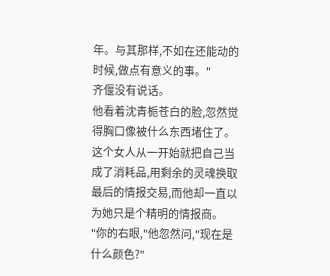年。与其那样,不如在还能动的时候,做点有意义的事。"
齐偃没有说话。
他看着沈青栀苍白的脸,忽然觉得胸口像被什么东西堵住了。这个女人从一开始就把自己当成了消耗品,用剩余的灵魂换取最后的情报交易,而他却一直以为她只是个精明的情报商。
"你的右眼,"他忽然问,"现在是什么颜色?"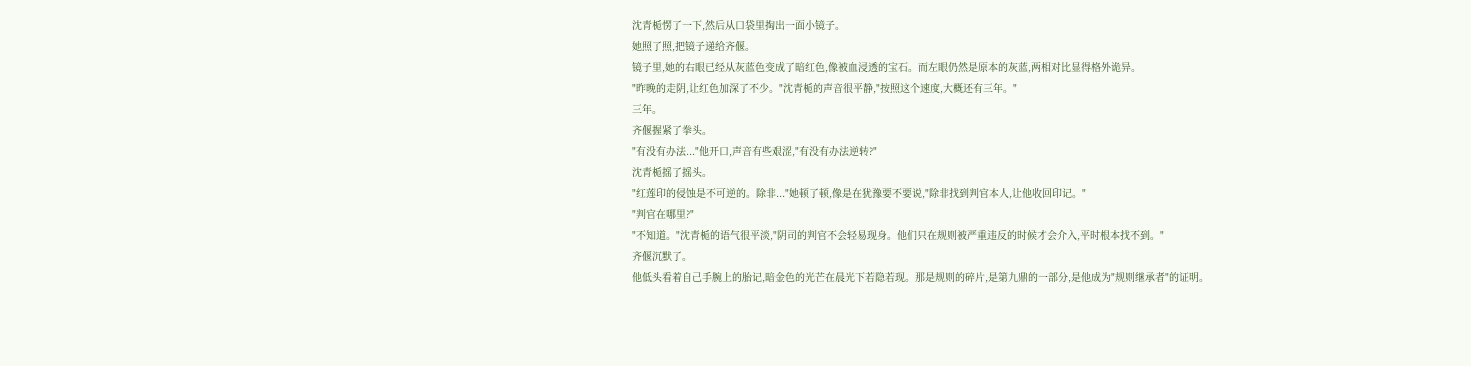沈青栀愣了一下,然后从口袋里掏出一面小镜子。
她照了照,把镜子递给齐偃。
镜子里,她的右眼已经从灰蓝色变成了暗红色,像被血浸透的宝石。而左眼仍然是原本的灰蓝,两相对比显得格外诡异。
"昨晚的走阴,让红色加深了不少。"沈青栀的声音很平静,"按照这个速度,大概还有三年。"
三年。
齐偃握紧了拳头。
"有没有办法..."他开口,声音有些艰涩,"有没有办法逆转?"
沈青栀摇了摇头。
"红莲印的侵蚀是不可逆的。除非..."她顿了顿,像是在犹豫要不要说,"除非找到判官本人,让他收回印记。"
"判官在哪里?"
"不知道。"沈青栀的语气很平淡,"阴司的判官不会轻易现身。他们只在规则被严重违反的时候才会介入,平时根本找不到。"
齐偃沉默了。
他低头看着自己手腕上的胎记,暗金色的光芒在晨光下若隐若现。那是规则的碎片,是第九鼎的一部分,是他成为"规则继承者"的证明。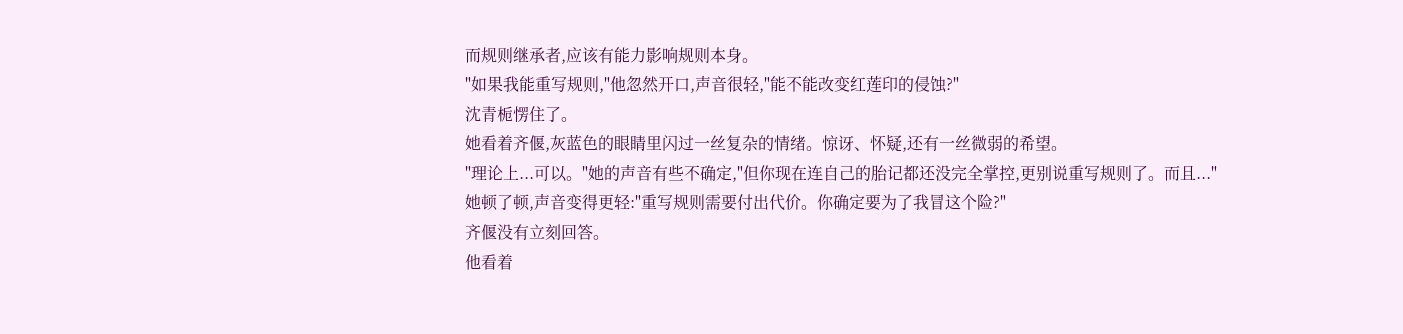而规则继承者,应该有能力影响规则本身。
"如果我能重写规则,"他忽然开口,声音很轻,"能不能改变红莲印的侵蚀?"
沈青栀愣住了。
她看着齐偃,灰蓝色的眼睛里闪过一丝复杂的情绪。惊讶、怀疑,还有一丝微弱的希望。
"理论上...可以。"她的声音有些不确定,"但你现在连自己的胎记都还没完全掌控,更别说重写规则了。而且..."
她顿了顿,声音变得更轻:"重写规则需要付出代价。你确定要为了我冒这个险?"
齐偃没有立刻回答。
他看着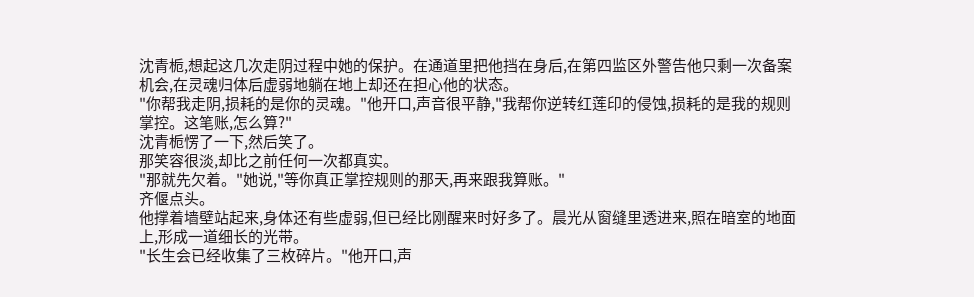沈青栀,想起这几次走阴过程中她的保护。在通道里把他挡在身后,在第四监区外警告他只剩一次备案机会,在灵魂归体后虚弱地躺在地上却还在担心他的状态。
"你帮我走阴,损耗的是你的灵魂。"他开口,声音很平静,"我帮你逆转红莲印的侵蚀,损耗的是我的规则掌控。这笔账,怎么算?"
沈青栀愣了一下,然后笑了。
那笑容很淡,却比之前任何一次都真实。
"那就先欠着。"她说,"等你真正掌控规则的那天,再来跟我算账。"
齐偃点头。
他撑着墙壁站起来,身体还有些虚弱,但已经比刚醒来时好多了。晨光从窗缝里透进来,照在暗室的地面上,形成一道细长的光带。
"长生会已经收集了三枚碎片。"他开口,声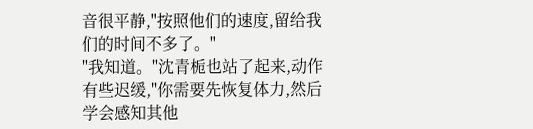音很平静,"按照他们的速度,留给我们的时间不多了。"
"我知道。"沈青栀也站了起来,动作有些迟缓,"你需要先恢复体力,然后学会感知其他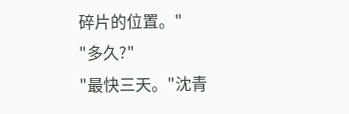碎片的位置。"
"多久?"
"最快三天。"沈青